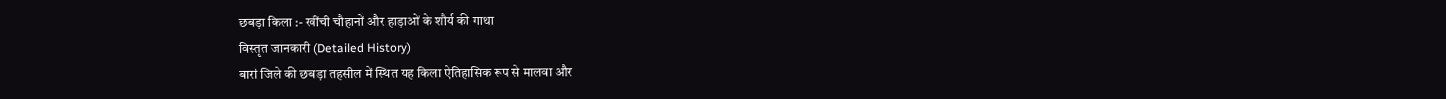छबड़ा किला :- खींची चौहानों और हाड़ाओं के शौर्य की गाथा
विस्तृत जानकारी (Detailed History)
बारां जिले की छबड़ा तहसील में स्थित यह किला ऐतिहासिक रूप से मालवा और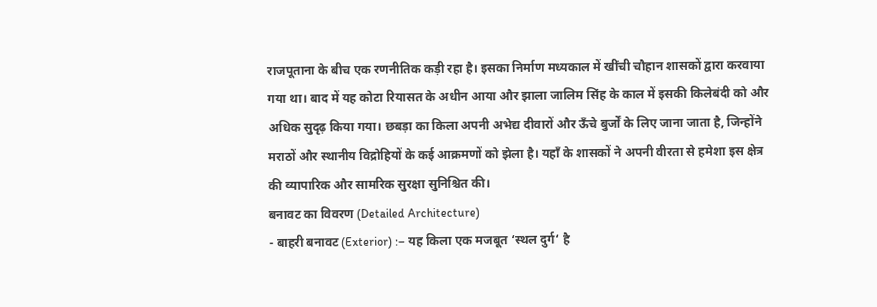राजपूताना के बीच एक रणनीतिक कड़ी रहा है। इसका निर्माण मध्यकाल में खींची चौहान शासकों द्वारा करवाया गया था। बाद में यह कोटा रियासत के अधीन आया और झाला जालिम सिंह के काल में इसकी किलेबंदी को और अधिक सुदृढ़ किया गया। छबड़ा का किला अपनी अभेद्य दीवारों और ऊँचे बुर्जों के लिए जाना जाता है, जिन्होंने मराठों और स्थानीय विद्रोहियों के कई आक्रमणों को झेला है। यहाँ के शासकों ने अपनी वीरता से हमेशा इस क्षेत्र की व्यापारिक और सामरिक सुरक्षा सुनिश्चित की।
बनावट का विवरण (Detailed Architecture)
- बाहरी बनावट (Exterior) :– यह किला एक मजबूत ‘स्थल दुर्ग‘ है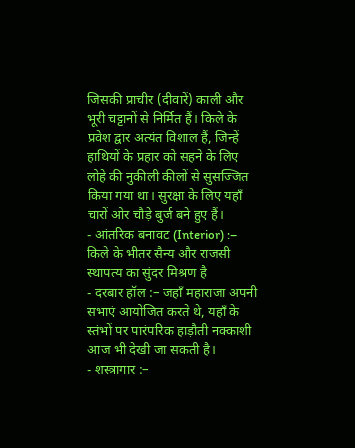जिसकी प्राचीर (दीवारें) काली और भूरी चट्टानों से निर्मित हैं। किले के प्रवेश द्वार अत्यंत विशाल हैं, जिन्हें हाथियों के प्रहार को सहने के लिए लोहे की नुकीली कीलों से सुसज्जित किया गया था। सुरक्षा के लिए यहाँ चारों ओर चौड़े बुर्ज बने हुए हैं।
- आंतरिक बनावट (Interior) :– किले के भीतर सैन्य और राजसी स्थापत्य का सुंदर मिश्रण है
- दरबार हॉल :– जहाँ महाराजा अपनी सभाएं आयोजित करते थे, यहाँ के स्तंभों पर पारंपरिक हाड़ौती नक्काशी आज भी देखी जा सकती है।
- शस्त्रागार :–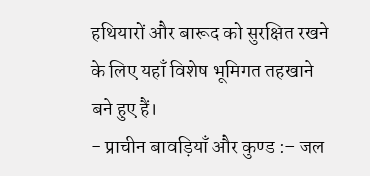हथियारों और बारूद को सुरक्षित रखने के लिए यहाँ विशेष भूमिगत तहखाने बने हुए हैं।
- प्राचीन बावड़ियाँ और कुण्ड :– जल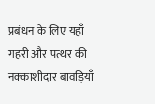प्रबंधन के लिए यहाँ गहरी और पत्थर की नक्काशीदार बावड़ियाँ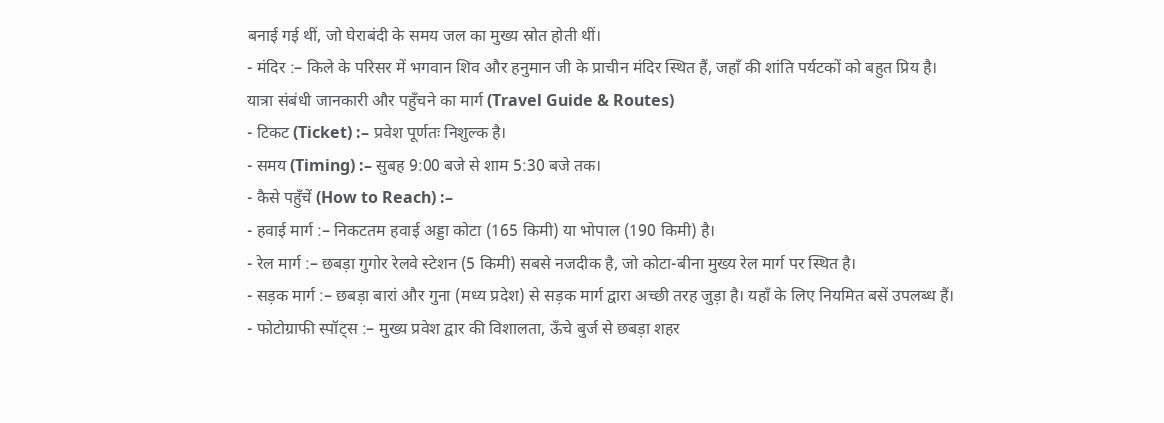बनाई गई थीं, जो घेराबंदी के समय जल का मुख्य स्रोत होती थीं।
- मंदिर :– किले के परिसर में भगवान शिव और हनुमान जी के प्राचीन मंदिर स्थित हैं, जहाँ की शांति पर्यटकों को बहुत प्रिय है।
यात्रा संबंधी जानकारी और पहुँचने का मार्ग (Travel Guide & Routes)
- टिकट (Ticket) :– प्रवेश पूर्णतः निशुल्क है।
- समय (Timing) :– सुबह 9:00 बजे से शाम 5:30 बजे तक।
- कैसे पहुँचें (How to Reach) :–
- हवाई मार्ग :– निकटतम हवाई अड्डा कोटा (165 किमी) या भोपाल (190 किमी) है।
- रेल मार्ग :– छबड़ा गुगोर रेलवे स्टेशन (5 किमी) सबसे नजदीक है, जो कोटा-बीना मुख्य रेल मार्ग पर स्थित है।
- सड़क मार्ग :– छबड़ा बारां और गुना (मध्य प्रदेश) से सड़क मार्ग द्वारा अच्छी तरह जुड़ा है। यहाँ के लिए नियमित बसें उपलब्ध हैं।
- फोटोग्राफी स्पॉट्स :– मुख्य प्रवेश द्वार की विशालता, ऊँचे बुर्ज से छबड़ा शहर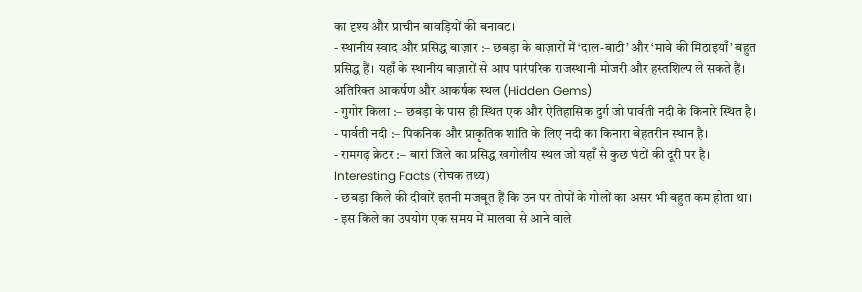का दृश्य और प्राचीन बावड़ियों की बनावट।
- स्थानीय स्वाद और प्रसिद्ध बाज़ार :– छबड़ा के बाज़ारों में ‘दाल-बाटी’ और ‘मावे की मिठाइयाँ’ बहुत प्रसिद्ध हैं। यहाँ के स्थानीय बाज़ारों से आप पारंपरिक राजस्थानी मोजरी और हस्तशिल्प ले सकते हैं।
अतिरिक्त आकर्षण और आकर्षक स्थल (Hidden Gems)
- गुगोर किला :– छबड़ा के पास ही स्थित एक और ऐतिहासिक दुर्ग जो पार्वती नदी के किनारे स्थित है।
- पार्वती नदी :– पिकनिक और प्राकृतिक शांति के लिए नदी का किनारा बेहतरीन स्थान है।
- रामगढ़ क्रेटर :– बारां जिले का प्रसिद्ध खगोलीय स्थल जो यहाँ से कुछ घंटों की दूरी पर है।
Interesting Facts (रोचक तथ्य)
- छबड़ा किले की दीवारें इतनी मजबूत हैं कि उन पर तोपों के गोलों का असर भी बहुत कम होता था।
- इस किले का उपयोग एक समय में मालवा से आने वाले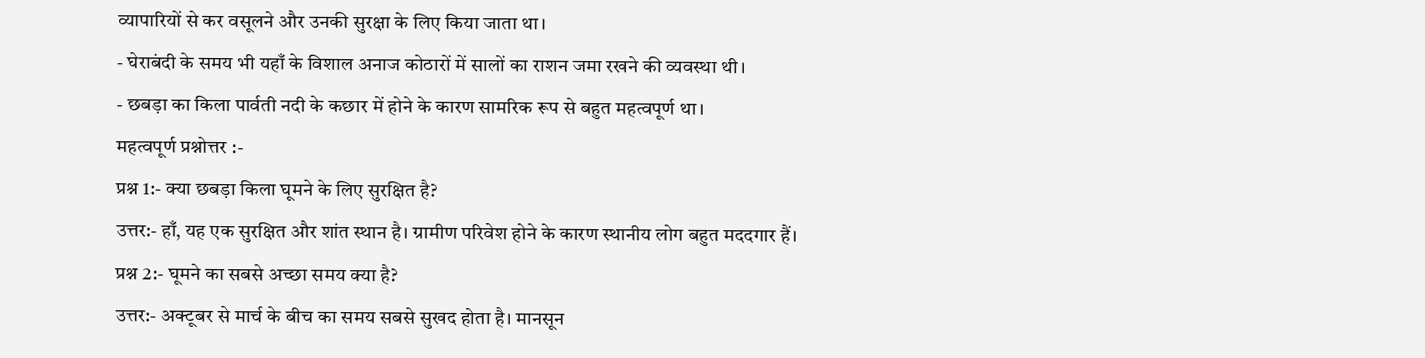व्यापारियों से कर वसूलने और उनकी सुरक्षा के लिए किया जाता था।
- घेराबंदी के समय भी यहाँ के विशाल अनाज कोठारों में सालों का राशन जमा रखने की व्यवस्था थी।
- छबड़ा का किला पार्वती नदी के कछार में होने के कारण सामरिक रूप से बहुत महत्वपूर्ण था।
महत्वपूर्ण प्रश्नोत्तर :-
प्रश्न 1:- क्या छबड़ा किला घूमने के लिए सुरक्षित है?
उत्तर:- हाँ, यह एक सुरक्षित और शांत स्थान है। ग्रामीण परिवेश होने के कारण स्थानीय लोग बहुत मददगार हैं।
प्रश्न 2:- घूमने का सबसे अच्छा समय क्या है?
उत्तर:- अक्टूबर से मार्च के बीच का समय सबसे सुखद होता है। मानसून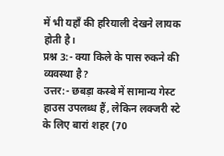में भी यहाँ की हरियाली देखने लायक होती है।
प्रश्न 3:- क्या किले के पास रुकने की व्यवस्था है?
उत्तर:- छबड़ा कस्बे में सामान्य गेस्ट हाउस उपलब्ध हैं, लेकिन लक्जरी स्टे के लिए बारां शहर (70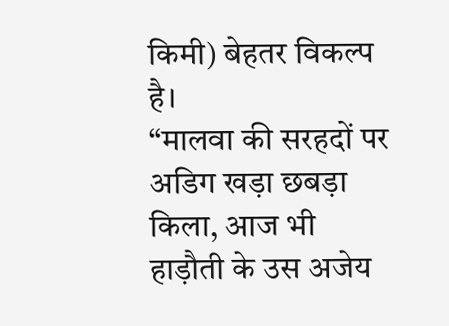किमी) बेहतर विकल्प है।
“मालवा की सरहदों पर अडिग खड़ा छबड़ा किला, आज भी हाड़ौती के उस अजेय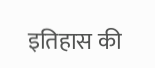इतिहास की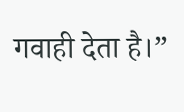गवाही देता है।”